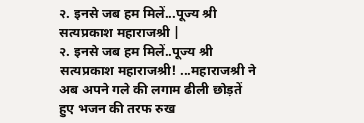२. इनसे जब हम मिलें...पूज्य श्री सत्यप्रकाश महाराजश्री |
२. इनसे जब हम मिलें..पूज्य श्री सत्यप्रकाश महाराजश्री! ...महाराजश्री ने अब अपने गले की लगाम ढीली छोड़तें हुए भजन की तरफ रुख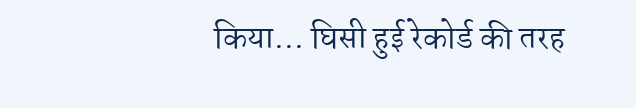किया... घिसी हुई रेकोर्ड की तरह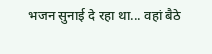भजन सुनाई दे रहा था... वहां बैठे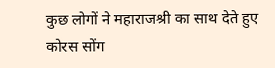कुछ लोगों ने महाराजश्री का साथ देते हुए कोरस सोंग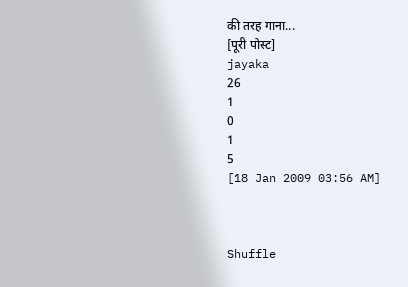की तरह गाना...
[पूरी पोस्ट]
jayaka
26
1
0
1
5
[18 Jan 2009 03:56 AM]



Shuffle